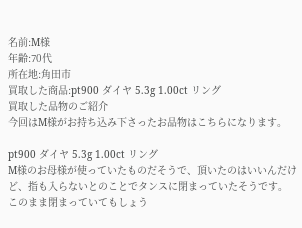名前:M様
年齢:70代
所在地:角田市
買取した商品:pt900 ダイヤ 5.3g 1.00ct リング
買取した品物のご紹介
今回はM様がお持ち込み下さったお品物はこちらになります。

pt900 ダイヤ 5.3g 1.00ct リング
M様のお母様が使っていたものだそうで、頂いたのはいいんだけど、指も入らないとのことでタンスに閉まっていたそうです。
このまま閉まっていてもしょう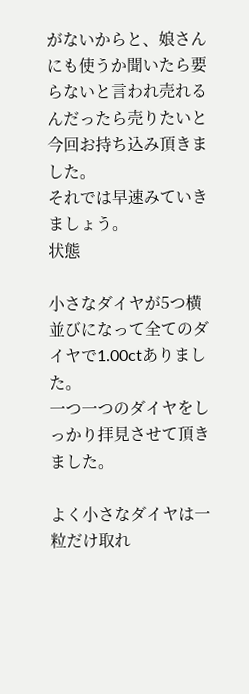がないからと、娘さんにも使うか聞いたら要らないと言われ売れるんだったら売りたいと今回お持ち込み頂きました。
それでは早速みていきましょう。
状態

小さなダイヤが5つ横並びになって全てのダイヤで1.00ctありました。
一つ一つのダイヤをしっかり拝見させて頂きました。

よく小さなダイヤは一粒だけ取れ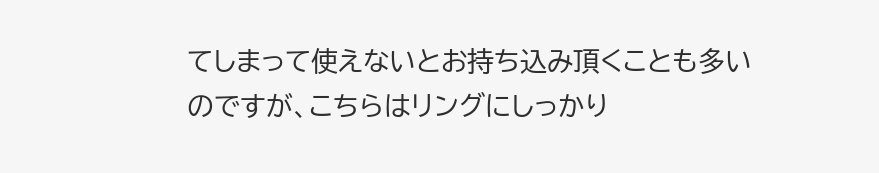てしまって使えないとお持ち込み頂くことも多いのですが、こちらはリングにしっかり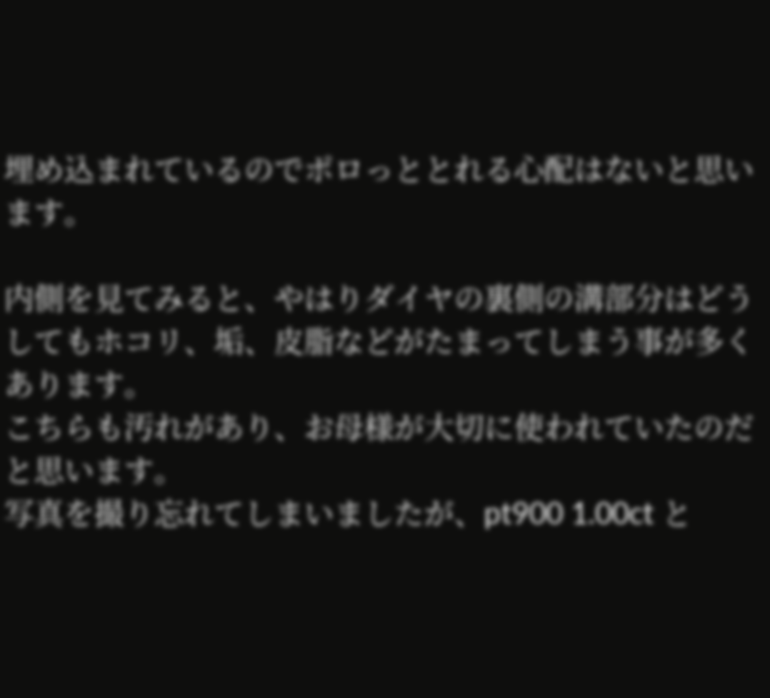埋め込まれているのでポロっととれる心配はないと思います。

内側を見てみると、やはりダイヤの裏側の溝部分はどうしてもホコリ、垢、皮脂などがたまってしまう事が多くあります。
こちらも汚れがあり、お母様が大切に使われていたのだと思います。
写真を撮り忘れてしまいましたが、pt900 1.00ct と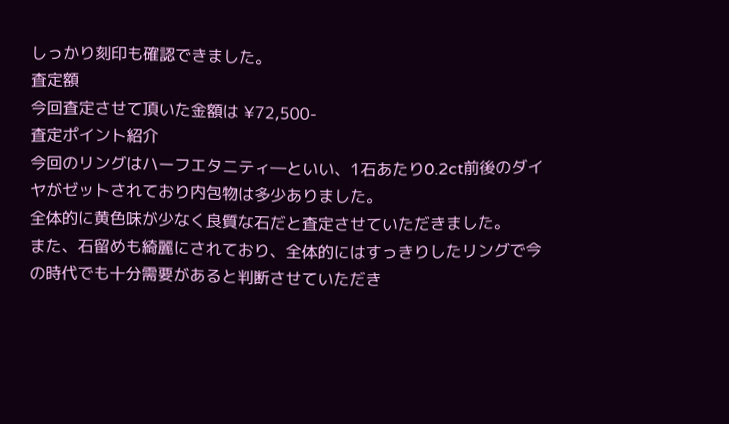しっかり刻印も確認できました。
査定額
今回査定させて頂いた金額は ¥72,500-
査定ポイント紹介
今回のリングはハーフエタニティ―といい、1石あたり0.2ct前後のダイヤがゼットされており内包物は多少ありました。
全体的に黄色味が少なく良質な石だと査定させていただきました。
また、石留めも綺麗にされており、全体的にはすっきりしたリングで今の時代でも十分需要があると判断させていただき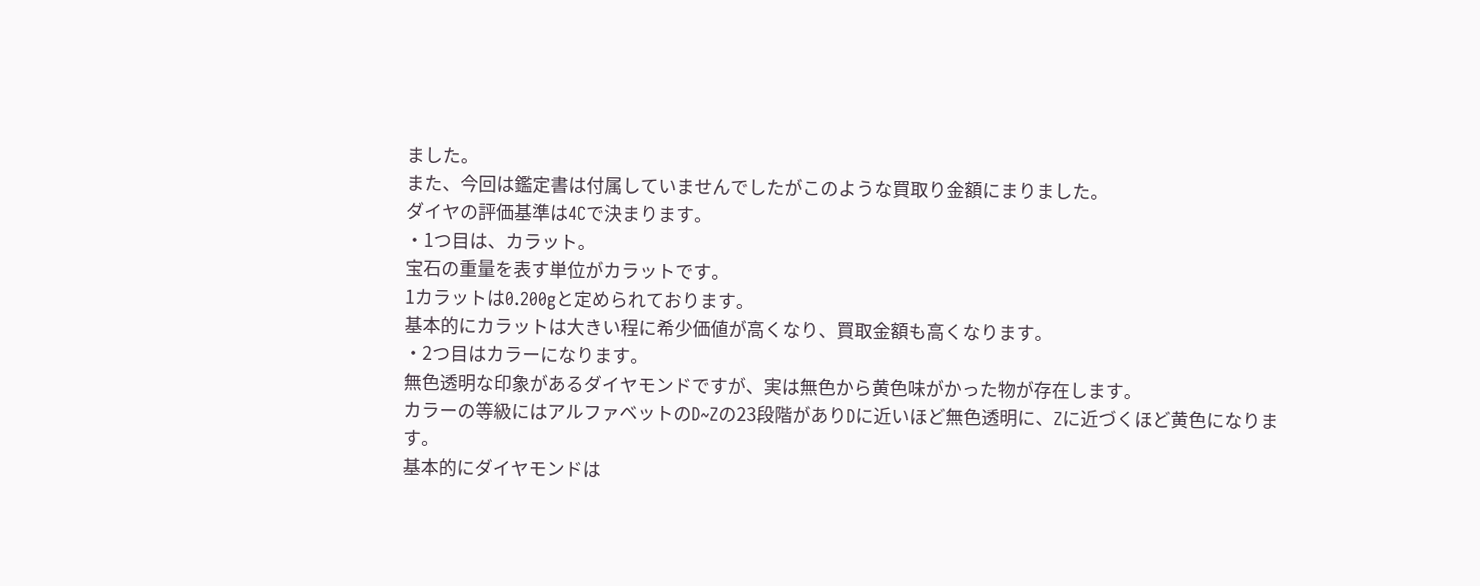ました。
また、今回は鑑定書は付属していませんでしたがこのような買取り金額にまりました。
ダイヤの評価基準は4Cで決まります。
・1つ目は、カラット。
宝石の重量を表す単位がカラットです。
1カラットは0.200gと定められております。
基本的にカラットは大きい程に希少価値が高くなり、買取金額も高くなります。
・2つ目はカラーになります。
無色透明な印象があるダイヤモンドですが、実は無色から黄色味がかった物が存在します。
カラーの等級にはアルファベットのD~Zの23段階がありDに近いほど無色透明に、Zに近づくほど黄色になります。
基本的にダイヤモンドは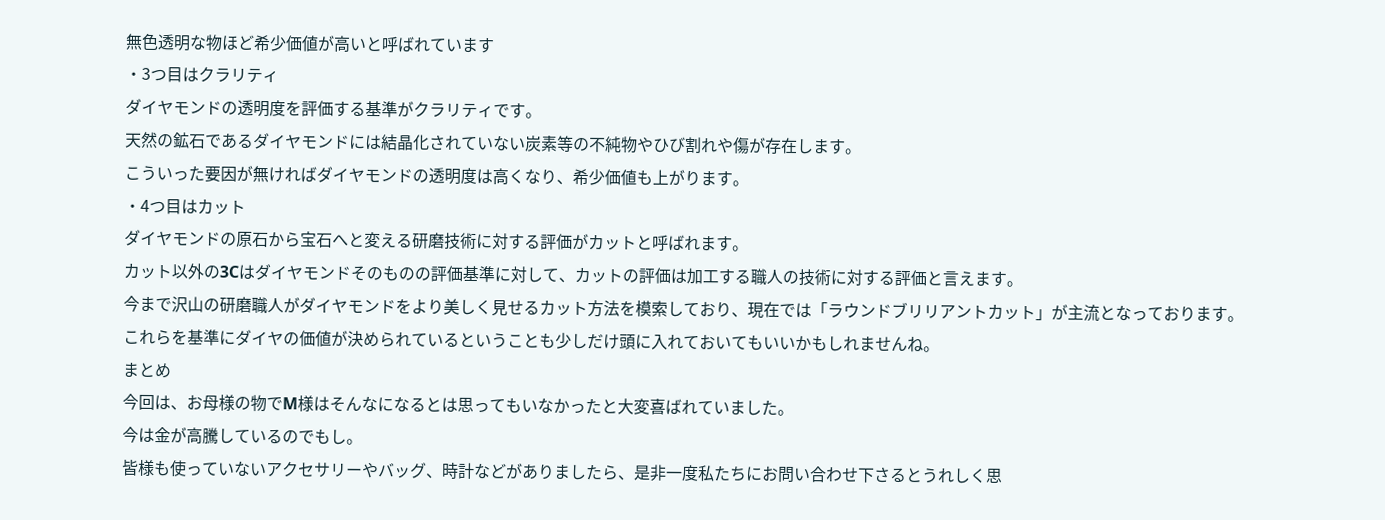無色透明な物ほど希少価値が高いと呼ばれています
・3つ目はクラリティ
ダイヤモンドの透明度を評価する基準がクラリティです。
天然の鉱石であるダイヤモンドには結晶化されていない炭素等の不純物やひび割れや傷が存在します。
こういった要因が無ければダイヤモンドの透明度は高くなり、希少価値も上がります。
・4つ目はカット
ダイヤモンドの原石から宝石へと変える研磨技術に対する評価がカットと呼ばれます。
カット以外の3Cはダイヤモンドそのものの評価基準に対して、カットの評価は加工する職人の技術に対する評価と言えます。
今まで沢山の研磨職人がダイヤモンドをより美しく見せるカット方法を模索しており、現在では「ラウンドブリリアントカット」が主流となっております。
これらを基準にダイヤの価値が決められているということも少しだけ頭に入れておいてもいいかもしれませんね。
まとめ
今回は、お母様の物でM様はそんなになるとは思ってもいなかったと大変喜ばれていました。
今は金が高騰しているのでもし。
皆様も使っていないアクセサリーやバッグ、時計などがありましたら、是非一度私たちにお問い合わせ下さるとうれしく思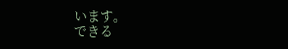います。
できる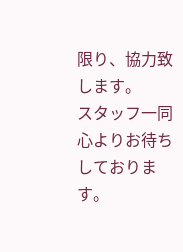限り、協力致します。
スタッフ一同心よりお待ちしております。